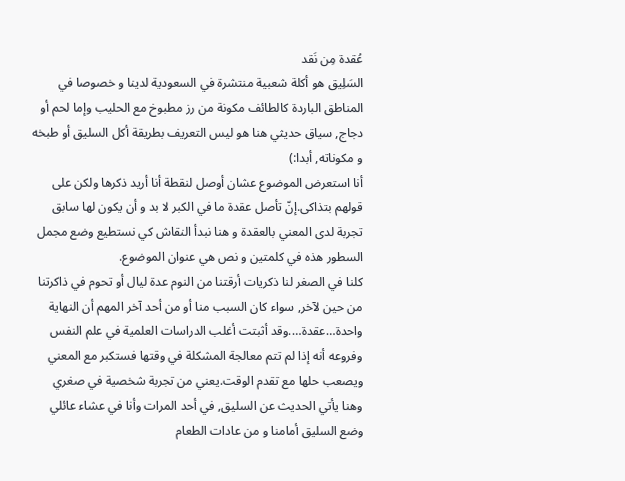عُقدة مِن نَقد
السَلِيق هو أكلة شعبية منتشرة في السعودية لدينا و خصوصا في المناطق الباردة كالطائف مكونة من رز مطبوخ مع الحليب وإما لحم أو دجاج, سياق حديثي هنا هو ليس التعريف بطريقة أكل السليق أو طبخه و مكوناته, أبدا:)
أنا استعرض الموضوع عشان أوصل لنقطة أنا أريد ذكرها ولكن على قولهم بتذاكى.إنّ تأصل عقدة ما في الكبر لا بد و أن يكون لها سابق تجربة لدى المعني بالعقدة و هنا نبدأ النقاش كي نستطيع وضع مجمل السطور هذه في كلمتين و نص هي عنوان الموضوع.
كلنا في الصغر لنا ذكريات أرقتنا من النوم عدة ليال أو تحوم في ذاكرتنا من حين لآخر, سواء كان السبب منا أو من أحد آخر المهم أن النهاية واحدة…عقدة….وقد أثبتت أغلب الدراسات العلمية في علم النفس وفروعه أنه إذا لم تتم معالجة المشكلة في وقتها فستكبر مع المعني ويصعب حلها مع تقدم الوقت.يعني من تجربة شخصية في صغري وهنا يأتي الحديث عن السليق, في أحد المرات وأنا في عشاء عائلي وضع السليق أمامنا و من عادات الطعام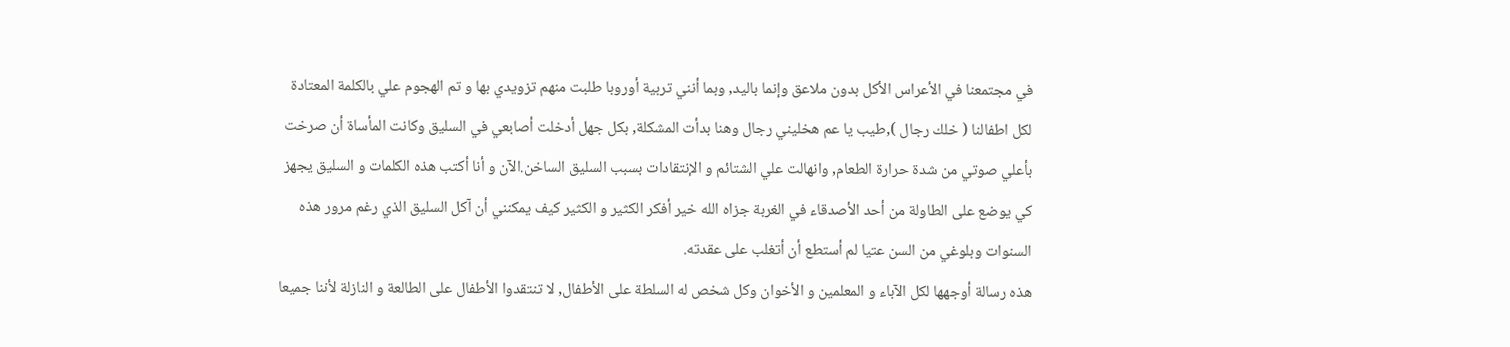في مجتمعنا في الأعراس الأكل بدون ملاعق وإنما باليد, وبما أنني تربية أوروبا طلبت منهم تزويدي بها و تم الهجوم علي بالكلمة المعتادة لكل اطفالنا ( خلك رجال ),طيب يا عم هخليني رجال وهنا بدأت المشكلة, بكل جهل أدخلت أصابعي في السليق وكانت المأساة أن صرخت بأعلي صوتي من شدة حرارة الطعام, وانهالت علي الشتائم و الإنتقادات بسبب السليق الساخن.الآن و أنا أكتب هذه الكلمات و السليق يجهز كي يوضع على الطاولة من أحد الأصدقاء في الغربة جزاه الله خير أفكر الكثير و الكثير كيف يمكنني أن آكل السليق الذي رغم مرور هذه السنوات وبلوغي من السن عتيا لم أستطع أن أتغلب على عقدته.
هذه رسالة أوجهها لكل الآباء و المعلمين و الأخوان وكل شخص له السلطة على الأطفال, لا تنتقدوا الأطفال على الطالعة و النازلة لأننا جميعا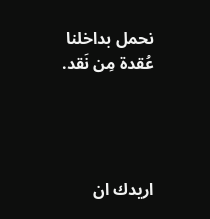نحمل بداخلنا عُقدة مِن نَقد.




اريدك ان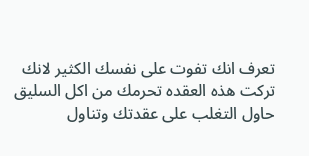تعرف انك تفوت على نفسك الكثير لانك تركت هذه العقده تحرمك من اكل السليق حاول التغلب على عقدتك وتناول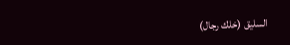السليق (خلك رجال)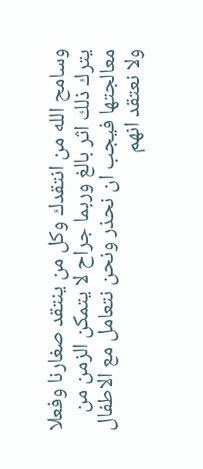وسامح الله من انتقدك وكل من ينتقد صغارنا وفعلا يترك ذلك اثر بالغ وربما جراح لا يتمكن الزمن من معالجتها فيجب ان نحذر ونحن نتعامل مع الاطفال ولا نعتقد انهم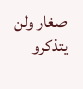صغار ولن يتذكرو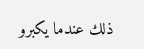ذلك عندما يكبرو